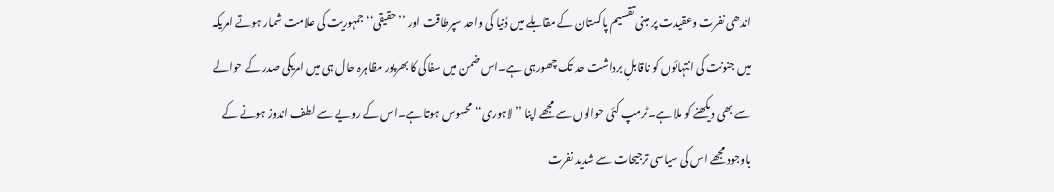اندھی نفرت وعقیدت پر مبنی تقسیم پاکستان کے مقابلے میں دُنیا کی واحد سپرطاقت اور ’’حقیقی‘‘ جمہوریت کی علامت شمار ہوتے امریکہ میں جنونت کی انتہائوں کو ناقابلِ برداشت حد تک چھورہی ہے۔اس ضمن میں سفاکی کا بھرپور مظاہرہ حال ہی میں امریکی صدر کے حوالے سے بھی دیکھنے کو ملا ہے۔ٹرمپ کئی حوالوں سے مجھے اپنا ’’لاہوری‘‘ محسوس ہوتا ہے۔اس کے رویے سے لطف اندوز ہونے کے باوجود مجھے اس کی سیاسی ترجیحات سے شدید نفرت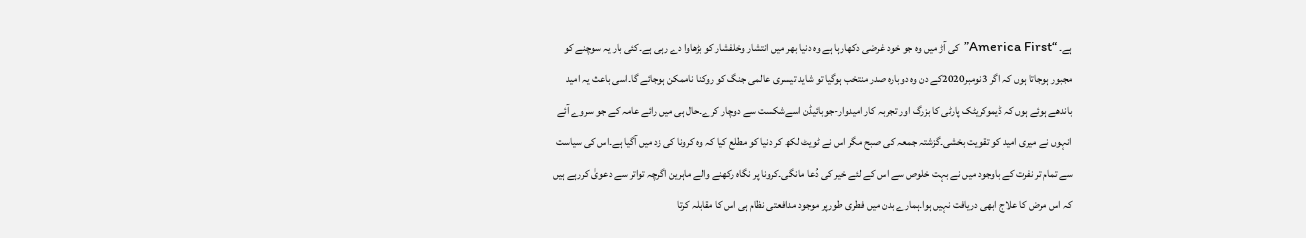ہے۔ “America First”کی آڑ میں وہ جو خود غرضی دکھارہا ہے وہ دنیا بھر میں انتشار وخلفشار کو بڑھاوا دے رہی ہے۔کئی بار یہ سوچنے کو مجبور ہوجاتا ہوں کہ اگر 3نومبر2020کے دن وہ دوبارہ صدر منتخب ہوگیا تو شاید تیسری عالمی جنگ کو روکنا ناممکن ہوجائے گا۔اسی باعث یہ امید باندھے ہوئے ہوں کہ ڈیموکریٹک پارٹی کا بزرگ اور تجربہ کار امیدوار-جوبائیڈن اسےشکست سے دوچار کرے۔حال ہی میں رائے عامہ کے جو سروے آئے انہوں نے میری امید کو تقویت بخشی۔گزشتہ جمعہ کی صبح مگر اس نے ٹویٹ لکھ کر دنیا کو مطلع کیا کہ وہ کرونا کی زد میں آگیا ہے۔اس کی سیاست سے تمام تر نفرت کے باوجود میں نے بہت خلوص سے اس کے لئے خیر کی دُعا مانگی۔کرونا پر نگاہ رکھنے والے ماہرین اگرچہ تواتر سے دعویٰ کررہے ہیں کہ اس مرض کا علاج ابھی دریافت نہیں ہوا۔ہمارے بدن میں فطری طورپر موجود مدافعتی نظام ہی اس کا مقابلہ کرتا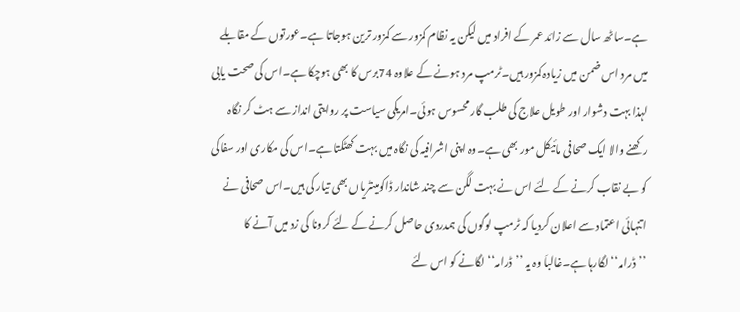ہے۔ساٹھ سال سے زائد عمر کے افراد میں لیکن یہ نظام کمزور سے کمزور ترین ہوجاتا ہے۔عورتوں کے مقابلے میں مرد اس ضمن میں زیادہ کمزور ہیں۔ٹرمپ مرد ہونے کے علاوہ 74برس کا بھی ہوچکا ہے۔اس کی صحت یابی لہذا بہت دشوار اور طویل علاج کی طلب گار محسوس ہوئی۔امریکی سیاست پر روایتی انداز سے ہٹ کر نگاہ رکھنے والا ایک صحافی مائیکل مور بھی ہے۔وہ اپنی اشرافیہ کی نگاہ میں بہت کھٹکتا ہے۔اس کی مکاری اور سفاکی کو بے نقاب کرنے کے لئے اس نے بہت لگن سے چند شاندار ڈاکومینٹریاں بھی تیار کی ہیں۔اس صحافی نے اتنہائی اعتماد سے اعلان کردیا کہ ٹرمپ لوگوں کی ہمدردی حاصل کرنے کے لئے کرونا کی زد میں آنے کا ’’ڈرامہ‘‘ لگارہا ہے۔غالباَ وہ یہ ’’ڈرامہ‘‘ لگانے کو اس لئے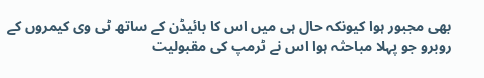بھی مجبور ہوا کیونکہ حال ہی میں اس کا بائیڈن کے ساتھ ٹی وی کیمروں کے روبرو جو پہلا مباحثہ ہوا اس نے ٹرمپ کی مقبولیت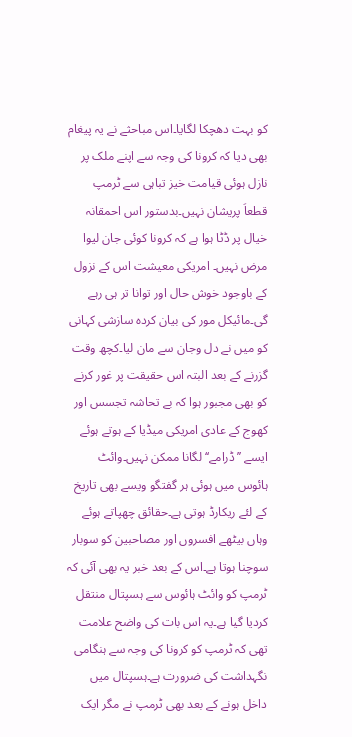کو بہت دھچکا لگایا۔اس مباحثے نے یہ پیغام بھی دیا کہ کرونا کی وجہ سے اپنے ملک پر نازل ہوئی قیامت خیز تباہی سے ٹرمپ قطعاَ پریشان نہیں۔بدستور اس احمقانہ خیال پر ڈٹا ہوا ہے کہ کرونا کوئی جان لیوا مرض نہیں۔ امریکی معیشت اس کے نزول کے باوجود خوش حال اور توانا تر ہی رہے گی۔مائیکل مور کی بیان کردہ سازشی کہانی کو میں نے دل وجان سے مان لیا۔کچھ وقت گزرنے کے بعد البتہ اس حقیقت پر غور کرنے کو بھی مجبور ہوا کہ بے تحاشہ تجسس اور کھوج کے عادی امریکی میڈیا کے ہوتے ہوئے ایسے ’’ڈرامے‘‘ لگانا ممکن نہیں۔وائٹ ہائوس میں ہوئی ہر گفتگو ویسے بھی تاریخ کے لئے ریکارڈ ہوتی ہے۔حقائق چھپاتے ہوئے وہاں بیٹھے افسروں اور مصاحبین کو سوبار سوچنا ہوتا ہے۔اس کے بعد خبر یہ بھی آئی کہ ٹرمپ کو وائٹ ہائوس سے ہسپتال منتقل کردیا گیا ہے۔یہ اس بات کی واضح علامت تھی کہ ٹرمپ کو کرونا کی وجہ سے ہنگامی نگہداشت کی ضرورت ہے۔ہسپتال میں داخل ہونے کے بعد بھی ٹرمپ نے مگر ایک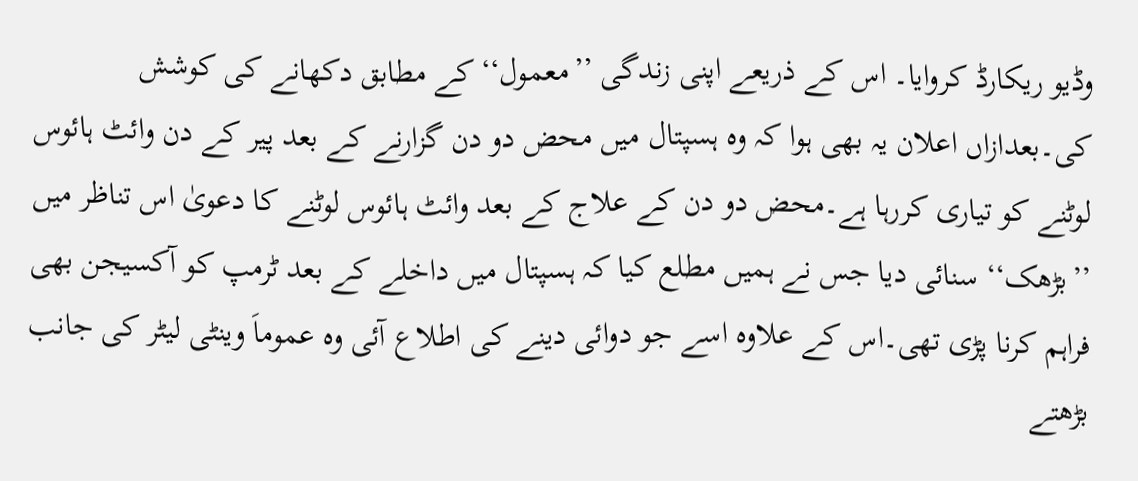وڈیو ریکارڈ کروایا۔ اس کے ذریعے اپنی زندگی ’’معمول‘‘ کے مطابق دکھانے کی کوشش کی۔بعدازاں اعلان یہ بھی ہوا کہ وہ ہسپتال میں محض دو دن گزارنے کے بعد پیر کے دن وائٹ ہائوس لوٹنے کو تیاری کررہا ہے۔محض دو دن کے علاج کے بعد وائٹ ہائوس لوٹنے کا دعویٰ اس تناظر میں ’’بڑھک‘‘ سنائی دیا جس نے ہمیں مطلع کیا کہ ہسپتال میں داخلے کے بعد ٹرمپ کو آکسیجن بھی فراہم کرنا پڑی تھی۔اس کے علاوہ اسے جو دوائی دینے کی اطلاع آئی وہ عموماَ وینٹی لیٹر کی جانب بڑھتے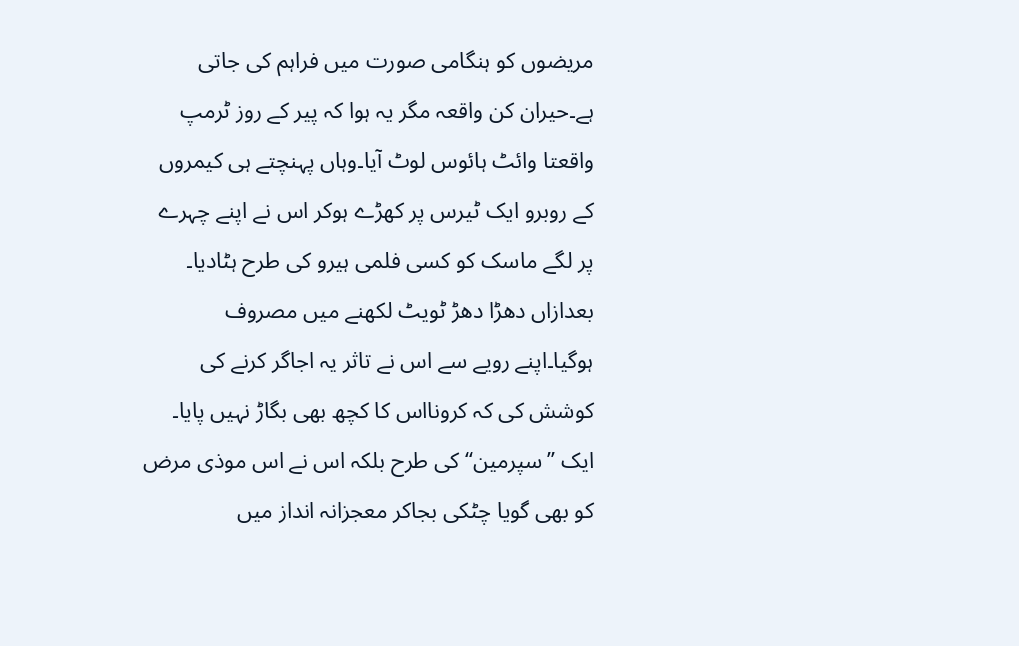مریضوں کو ہنگامی صورت میں فراہم کی جاتی ہے۔حیران کن واقعہ مگر یہ ہوا کہ پیر کے روز ٹرمپ واقعتا وائٹ ہائوس لوٹ آیا۔وہاں پہنچتے ہی کیمروں کے روبرو ایک ٹیرس پر کھڑے ہوکر اس نے اپنے چہرے پر لگے ماسک کو کسی فلمی ہیرو کی طرح ہٹادیا۔ بعدازاں دھڑا دھڑ ٹویٹ لکھنے میں مصروف ہوگیا۔اپنے رویے سے اس نے تاثر یہ اجاگر کرنے کی کوشش کی کہ کرونااس کا کچھ بھی بگاڑ نہیں پایا۔ ایک ’’سپرمین‘‘ کی طرح بلکہ اس نے اس موذی مرض کو بھی گویا چٹکی بجاکر معجزانہ انداز میں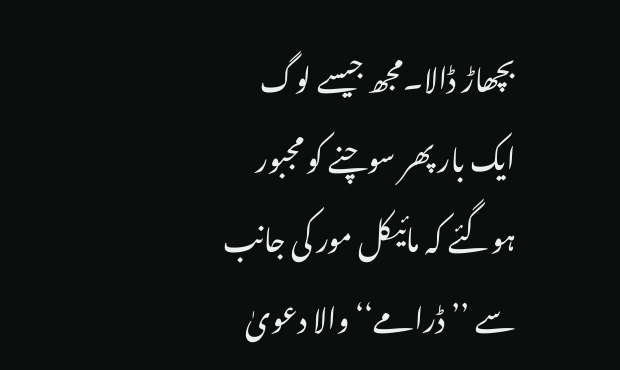بچھاڑ ڈالا۔مجھ جیسے لوگ ایک بار پھر سوچنے کو مجبور ہوگئے کہ مائیکل مور کی جانب سے ’’ڈرامے‘‘ والا دعویٰ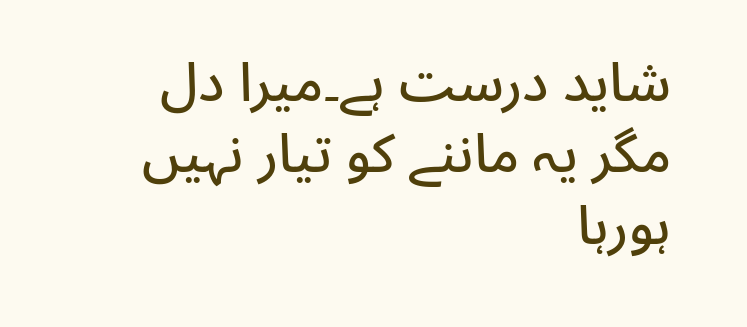شاید درست ہے۔میرا دل مگر یہ ماننے کو تیار نہیں ہورہا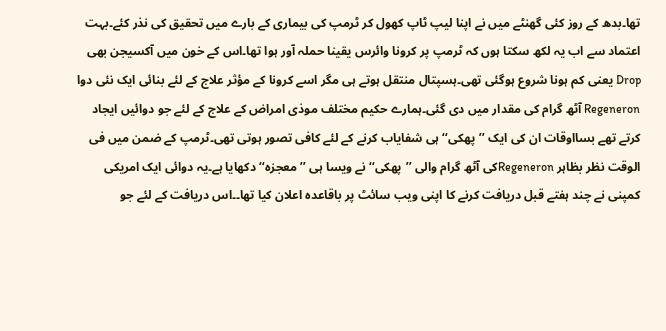تھا۔بدھ کے روز کئی گھنٹے میں نے اپنا لیپ ٹاپ کھول کر ٹرمپ کی بیماری کے بارے میں تحقیق کی نذر کئے۔بہت اعتماد سے اب یہ لکھ سکتا ہوں کہ ٹرمپ پر کرونا وائرس یقینا حملہ آور ہوا تھا۔اس کے خون میں آکسیجن بھی Drop یعنی کم ہونا شروع ہوگئی تھی۔ہسپتال منتقل ہوتے ہی مگر اسے کرونا کے مؤثر علاج کے لئے بنائی ایک نئی دوا Regeneron آٹھ گرام کی مقدار میں دی گئی۔ہمارے حکیم مختلف موذی امراض کے علاج کے لئے جو دوائیں ایجاد کرتے تھے بسااوقات ان کی ایک ’’پھکی‘‘ ہی شفایاب کرنے کے لئے کافی تصور ہوتی تھی۔ٹرمپ کے ضمن میں فی الوقت نظر بظاہر Regeneronکی آٹھ گرام والی ’’پھکی‘‘ نے ویسا ہی ’’معجزہ‘‘ دکھایا ہے۔یہ دوائی ایک امریکی کمپنی نے چند ہفتے قبل دریافت کرنے کا اپنی ویب سائٹ پر باقاعدہ اعلان کیا تھا۔۔اس دریافت کے لئے جو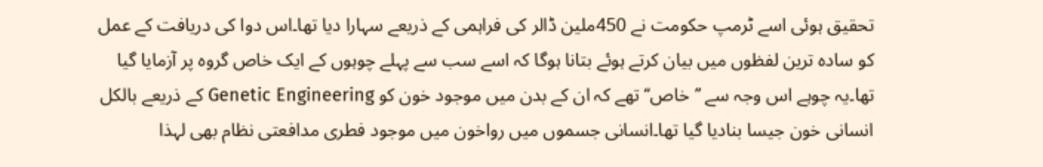تحقیق ہوئی اسے ٹرمپ حکومت نے 450ملین ڈالر کی فراہمی کے ذریعے سہارا دیا تھا۔اس دوا کی دریافت کے عمل کو سادہ ترین لفظوں میں بیان کرتے ہوئے بتانا ہوگا کہ اسے سب سے پہلے چوہوں کے ایک خاص گروہ پر آزمایا گیا تھا۔یہ چوہے اس وجہ سے ’’خاص‘‘ تھے کہ ان کے بدن میں موجود خون کو Genetic Engineering کے ذریعے بالکل انسانی خون جیسا بنادیا گیا تھا۔انسانی جسموں میں رواخون میں موجود فطری مدافعتی نظام بھی لہذا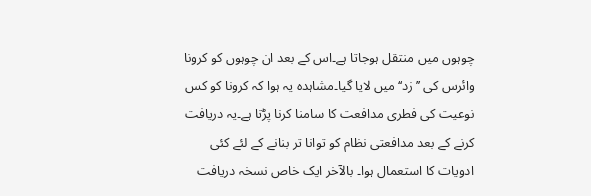چوہوں میں منتقل ہوجاتا ہے۔اس کے بعد ان چوہوں کو کرونا وائرس کی ’’زد‘‘ میں لایا گیا۔مشاہدہ یہ ہوا کہ کرونا کو کس نوعیت کی فطری مدافعت کا سامنا کرنا پڑتا ہے۔یہ دریافت کرنے کے بعد مدافعتی نظام کو توانا تر بنانے کے لئے کئی ادویات کا استعمال ہوا۔ بالآخر ایک خاص نسخہ دریافت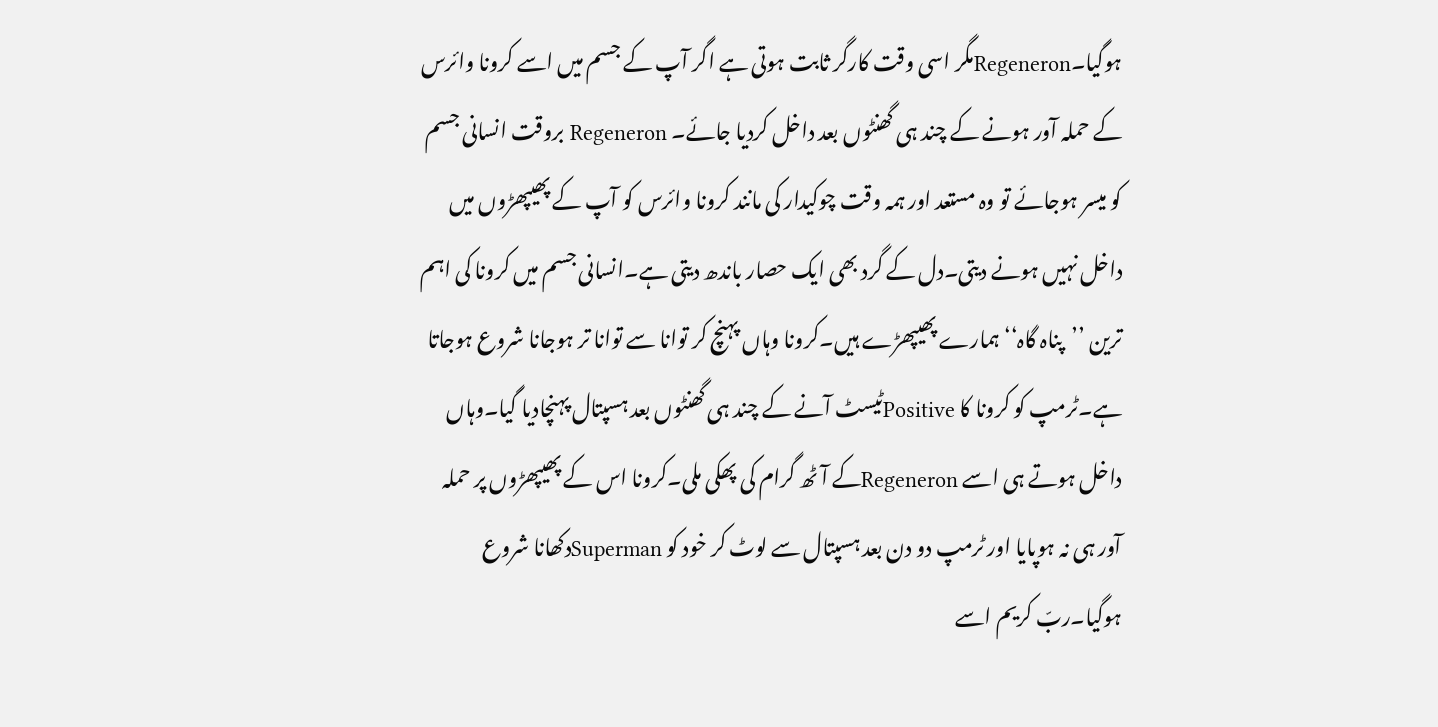ہوگیا۔Regeneronمگر اسی وقت کارگر ثابت ہوتی ہے اگر آپ کے جسم میں اسے کرونا وائرس کے حملہ آور ہونے کے چند ہی گھنٹوں بعد داخل کردیا جائے۔ Regeneron بروقت انسانی جسم کو میسر ہوجائے تو وہ مستعد اور ہمہ وقت چوکیدار کی مانند کرونا وائرس کو آپ کے پھیپھڑوں میں داخل نہیں ہونے دیتی۔دل کے گرد بھی ایک حصار باندھ دیتی ہے۔انسانی جسم میں کرونا کی اہم ترین ’’پناہ گاہ‘‘ ہمارے پھیپھڑے ہیں۔کرونا وہاں پہنچ کر توانا سے توانا تر ہوجانا شروع ہوجاتا ہے۔ٹرمپ کو کرونا کا Positiveٹیسٹ آنے کے چند ہی گھنٹوں بعد ہسپتال پہنچادیا گیا۔وہاں داخل ہوتے ہی اسے Regeneronکے آٹھ گرام کی پھکی ملی۔کرونا اس کے پھیپھڑوں پر حملہ آور ہی نہ ہوپایا اور ٹرمپ دو دن بعد ہسپتال سے لوٹ کر خود کو Supermanدکھانا شروع ہوگیا۔ربّ کریم اسے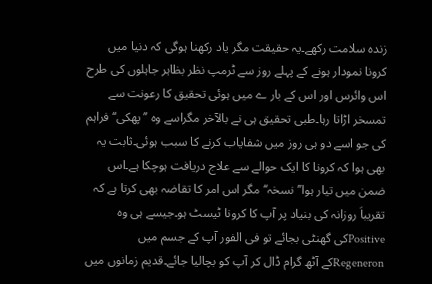زندہ سلامت رکھے۔یہ حقیقت مگر یاد رکھنا ہوگی کہ دنیا میں کرونا نمودار ہونے کے پہلے روز سے ٹرمپ نظر بظاہر جاہلوں کی طرح اس وائرس اور اس کے بار ے میں ہوئی تحقیق کا رعونت سے تمسخر اڑاتا رہا۔طبی تحقیق ہی نے بالآخر مگراسے وہ ’’پھکی‘‘ فراہم کی جو اسے دو ہی روز میں شفایاب کرنے کا سبب ہوئی۔ثابت یہ بھی ہوا کہ کرونا کا ایک حوالے سے علاج دریافت ہوچکا ہے۔اس ضمن میں تیار ہوا’’نسخہ‘‘ مگر اس امر کا تقاضہ بھی کرتا ہے کہ تقریباَ روزانہ کی بنیاد پر آپ کا کرونا ٹیسٹ ہو۔جیسے ہی وہ Positiveکی گھنٹی بجائے تو فی الفور آپ کے جسم میں Regeneronکے آٹھ گرام ڈال کر آپ کو بچالیا جائے۔قدیم زمانوں میں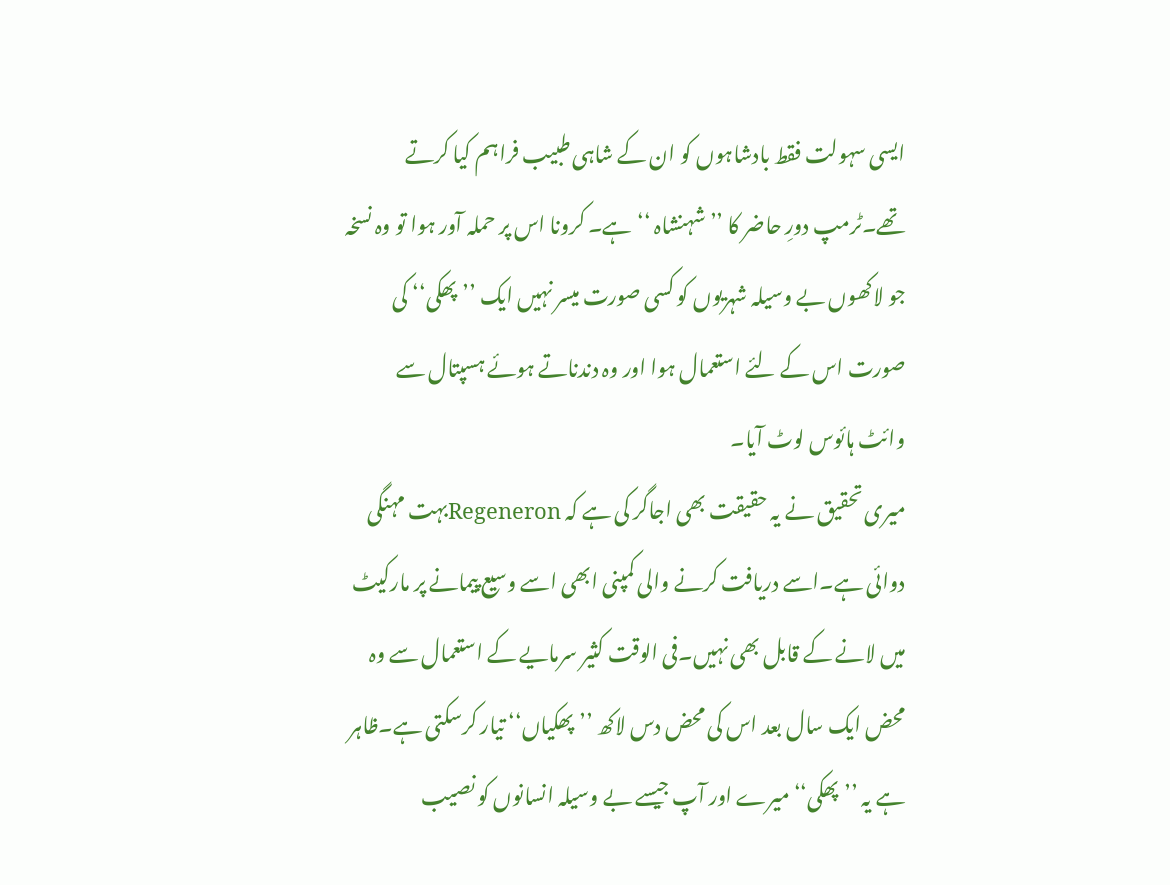ایسی سہولت فقط بادشاہوں کو ان کے شاہی طبیب فراہم کیا کرتے تھے۔ٹرمپ دورِ حاضر کا ’’شہنشاہ ‘‘ہے۔ کرونا اس پر حملہ آور ہوا تو وہ نسخہ جو لاکھوں بے وسیلہ شہریوں کو کسی صورت میسر نہیں ایک ’’پھکی‘‘ کی صورت اس کے لئے استعمال ہوا اور وہ دندناتے ہوئے ہسپتال سے وائٹ ہائوس لوٹ آیا۔
میری تحقیق نے یہ حقیقت بھی اجاگر کی ہے کہ Regeneronبہت مہنگی دوائی ہے۔اسے دریافت کرنے والی کمپنی ابھی اسے وسیع پیمانے پر مارکیٹ میں لانے کے قابل بھی نہیں۔فی الوقت کثیر سرمایے کے استعمال سے وہ محض ایک سال بعد اس کی محض دس لاکھ ’’پھکیاں‘‘ تیار کرسکتی ہے۔ظاہر ہے یہ ’’پھکی‘‘ میرے اور آپ جیسے بے وسیلہ انسانوں کو نصیب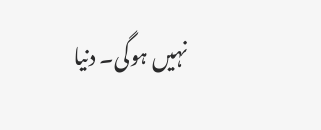نہیں ہوگی۔ دنیا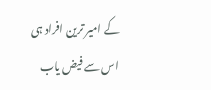کے امیر ترین افراد ہی اس سے فیض یاب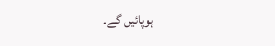ہوپائیں گے۔